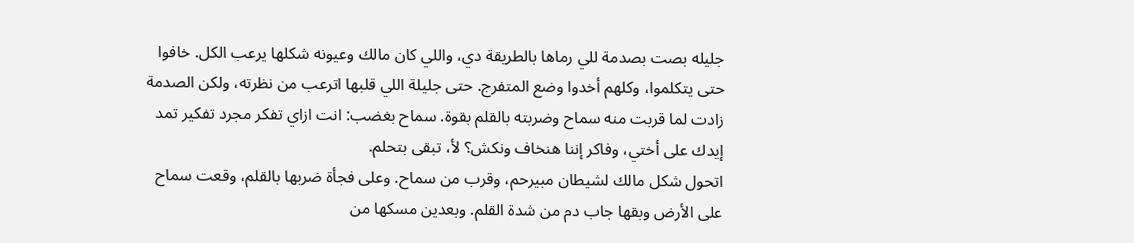جليله بصت بصدمة للي رماها بالطريقة دي، واللي كان مالك وعيونه شكلها يرعب الكل. خافوا حتى يتكلموا، وكلهم أخدوا وضع المتفرج. حتى جليلة اللي قلبها اترعب من نظرته، ولكن الصدمة زادت لما قربت منه سماح وضربته بالقلم بقوة. سماح بغضب: انت ازاي تفكر مجرد تفكير تمد إيدك على أختي، وفاكر إننا هنخاف ونكش؟ لأ، تبقى بتحلم.
اتحول شكل مالك لشيطان مبيرحم، وقرب من سماح. وعلى فجأة ضربها بالقلم، وقعت سماح على الأرض وبقها جاب دم من شدة القلم. وبعدين مسكها من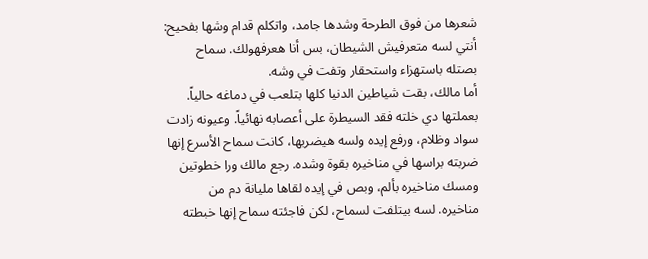شعرها من فوق الطرحة وشدها جامد، واتكلم قدام وشها بفحيح: أنتي لسه متعرفيش الشيطان، بس أنا هعرفهولك. سماح بصتله باستهزاء واستحقار وتفت في وشه.
أما مالك، بقت شياطين الدنيا كلها بتلعب في دماغه حالياً. بعملتها دي خلته فقد السيطرة على أعصابه نهائياً. وعيونه زادت سواد وظلام، ورفع إيده ولسه هيضربها، كانت سماح الأسرع إنها ضربته براسها في مناخيره بقوة وشده. رجع مالك ورا خطوتين ومسك مناخيره بألم، وبص في إيده لقاها مليانة دم من مناخيره. لسه بيتلفت لسماح، لكن فاجئته سماح إنها خبطته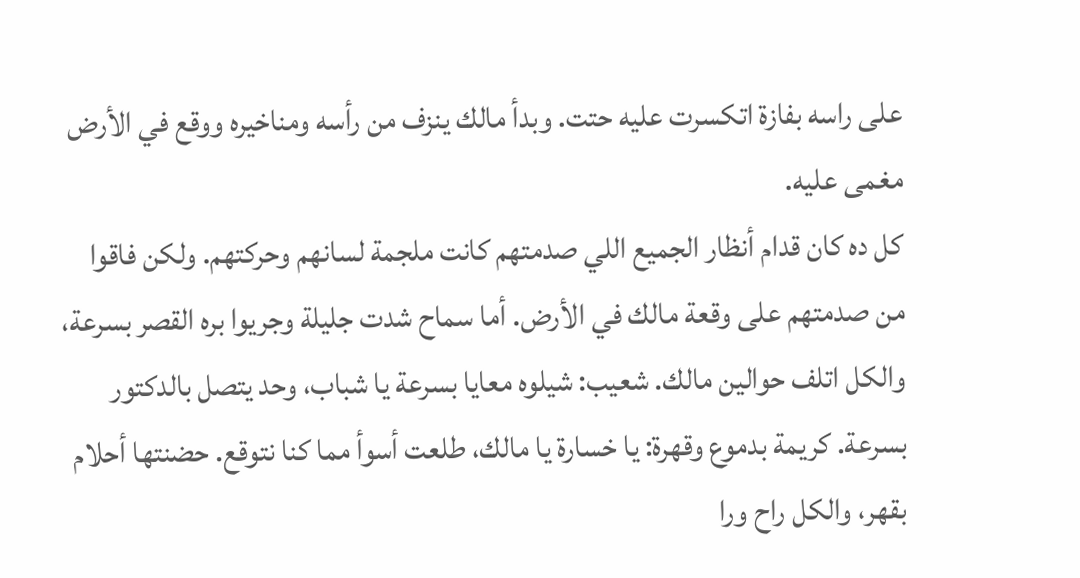على راسه بفازة اتكسرت عليه حتت. وبدأ مالك ينزف من رأسه ومناخيره ووقع في الأرض مغمى عليه.
كل ده كان قدام أنظار الجميع اللي صدمتهم كانت ملجمة لسانهم وحركتهم. ولكن فاقوا من صدمتهم على وقعة مالك في الأرض. أما سماح شدت جليلة وجريوا بره القصر بسرعة، والكل اتلف حوالين مالك. شعيب: شيلوه معايا بسرعة يا شباب، وحد يتصل بالدكتور بسرعة. كريمة بدموع وقهرة: يا خسارة يا مالك، طلعت أسوأ مما كنا نتوقع. حضنتها أحلام بقهر، والكل راح ورا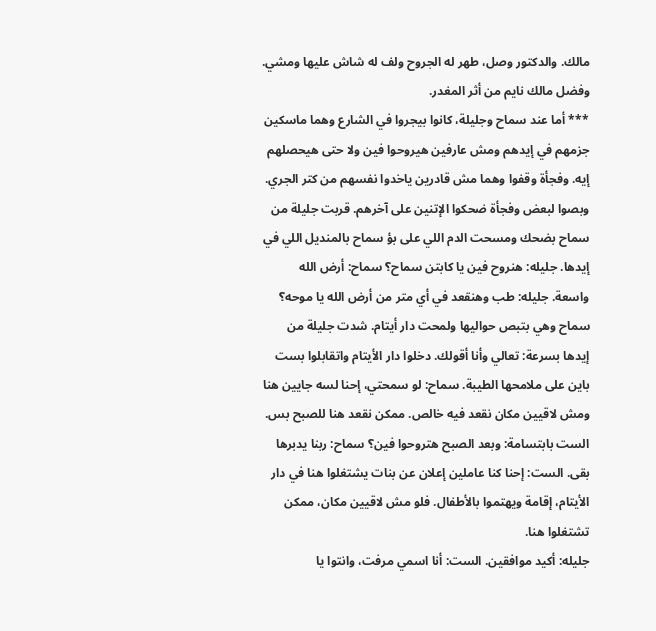مالك. والدكتور وصل، طهر له الجروح ولف له شاش عليها ومشي. وفضل مالك نايم من أثر المغدر.
*** أما عند سماح وجليلة، كانوا بيجروا في الشارع وهما ماسكين جزمهم في إيدهم ومش عارفين هيروحوا فين ولا حتى هيحصلهم إيه. وفجأة وقفوا وهما مش قادرين ياخدوا نفسهم من كتر الجري. وبصوا لبعض وفجأة ضحكوا الإتنين على آخرهم. قربت جليلة من سماح بضحك ومسحت الدم اللي على بؤ سماح بالمنديل اللي في إيدها. جليله: هنروح فين يا كابتن سماح؟ سماح: أرض الله واسعة. جليله: طب وهنقعد في أي متر من أرض الله يا موحه؟
سماح وهي بتبص حواليها ولمحت دار أيتام. شدت جليلة من إيدها بسرعة: تعالي وأنا أقولك. دخلوا دار الأيتام واتقابلوا بست باين على ملامحها الطيبة. سماح: لو سمحتي، إحنا لسه جايين هنا ومش لاقيين مكان نقعد فيه خالص. ممكن نقعد هنا للصبح بس. الست بابتسامة: وبعد الصبح هتروحوا فين؟ سماح: ربنا يدبرها بقى. الست: إحنا كنا عاملين إعلان عن بنات يشتغلوا هنا في دار الأيتام، إقامة ويهتموا بالأطفال. فلو مش لاقيين مكان، ممكن تشتغلوا هنا.
جليله: أكيد موافقين. الست: أنا اسمي مرفت، وانتوا يا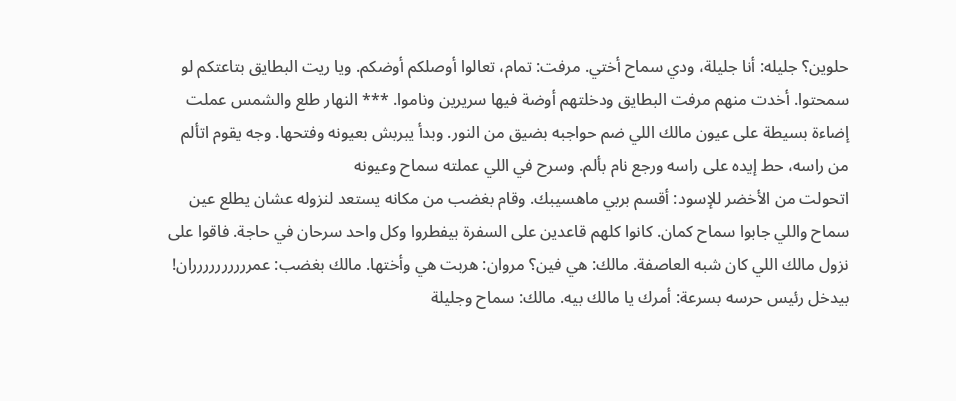حلوين؟ جليله: أنا جليلة، ودي سماح أختي. مرفت: تمام، تعالوا أوصلكم أوضكم. ويا ريت البطايق بتاعتكم لو سمحتوا. أخدت منهم مرفت البطايق ودخلتهم أوضة فيها سريرين وناموا. *** النهار طلع والشمس عملت إضاءة بسيطة على عيون مالك اللي ضم حواجبه بضيق من النور. وبدأ يبربش بعيونه وفتحها. وجه يقوم اتألم من راسه، حط إيده على راسه ورجع نام بألم. وسرح في اللي عملته سماح وعيونه
اتحولت من الأخضر للإسود: أقسم بربي ماهسيبك. وقام بغضب من مكانه يستعد لنزوله عشان يطلع عين سماح واللي جابوا سماح كمان. كانوا كلهم قاعدين على السفرة بيفطروا وكل واحد سرحان في حاجة. فاقوا على نزول مالك اللي كان شبه العاصفة. مالك: هي فين؟ مروان: هربت هي وأختها. مالك بغضب: عمرررررررررران! بيدخل رئيس حرسه بسرعة: أمرك يا مالك بيه. مالك: سماح وجليلة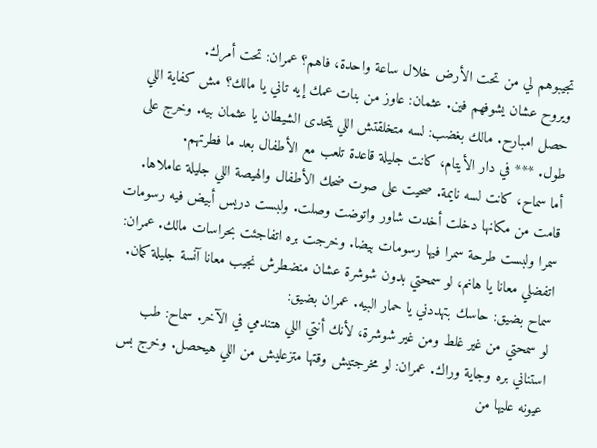تجيبوهم لي من تحت الأرض خلال ساعة واحدة، فاهم؟ عمران: تحت أمرك.
ويروح عشان يشوفهم فين. عثمان: عاوز من بنات عمك إيه تاني يا مالك؟ مش كفاية اللي حصل امبارح. مالك بغضب: لسه متخلقتش اللي يتحدى الشيطان يا عثمان بيه. وخرج على طول. *** في دار الأيتام، كانت جليلة قاعدة تلعب مع الأطفال بعد ما فطرتهم.
أما سماح، كانت لسه نايمة. صحيت على صوت ضحك الأطفال والهيصة اللي جليلة عاملاها. قامت من مكانها دخلت أخدت شاور واتوضت وصلت. ولبست دريس أبيض فيه رسومات سمرا ولبست طرحة سمرا فيها رسومات بيضا. وخرجت بره اتفاجئت بحراسات مالك. عمران: اتفضلي معانا يا هانم، لو سمحتي بدون شوشرة عشان منضطرش نجيب معانا آنسة جليلة كمان. سماح بضيق: حاسك بتهددني يا حمار البيه. عمران بضيق:
لو سمحتي من غير غلط ومن غير شوشرة، لأنك أنتي اللي هتندمي في الآخر. سماح: طب استناني بره وجاية وراك. عمران: لو مخرجتيش وقتها متزعليش من اللي هيحصل. وخرج بس عيونه عليها من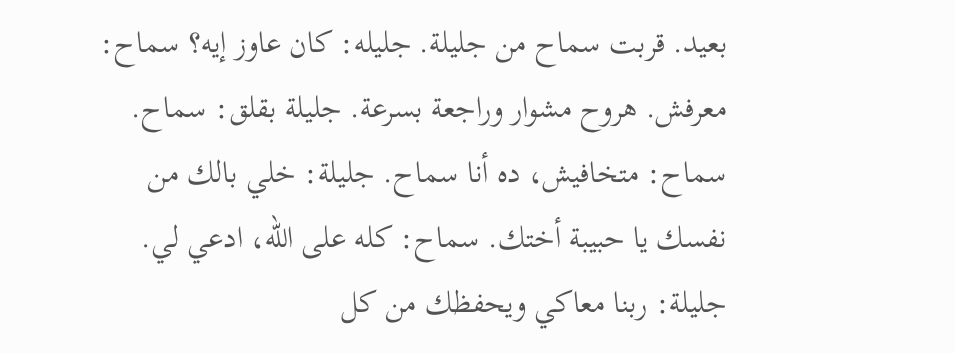بعيد. قربت سماح من جليلة. جليله: كان عاوز إيه؟ سماح: معرفش. هروح مشوار وراجعة بسرعة. جليلة بقلق: سماح. سماح: متخافيش، ده أنا سماح. جليلة: خلي بالك من نفسك يا حبيبة أختك. سماح: كله على الله، ادعي لي. جليلة: ربنا معاكي ويحفظك من كل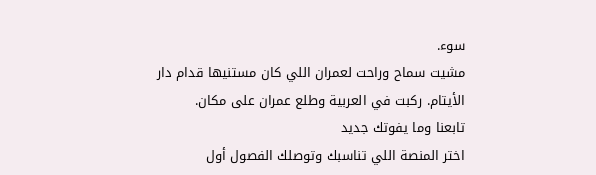سوء.
مشيت سماح وراحت لعمران اللي كان مستنيها قدام دار الأيتام. ركبت في العربية وطلع عمران على مكان.
تابعنا وما يفوتك جديد
اختر المنصة اللي تناسبك وتوصلك الفصول أول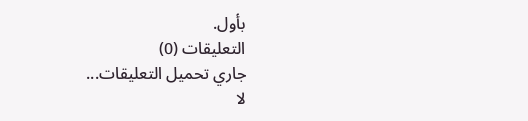بأول.
التعليقات (0)
جاري تحميل التعليقات...
لا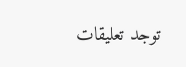توجد تعليقات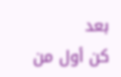بعد
كن أول من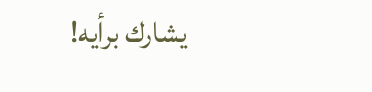يشارك برأيه!